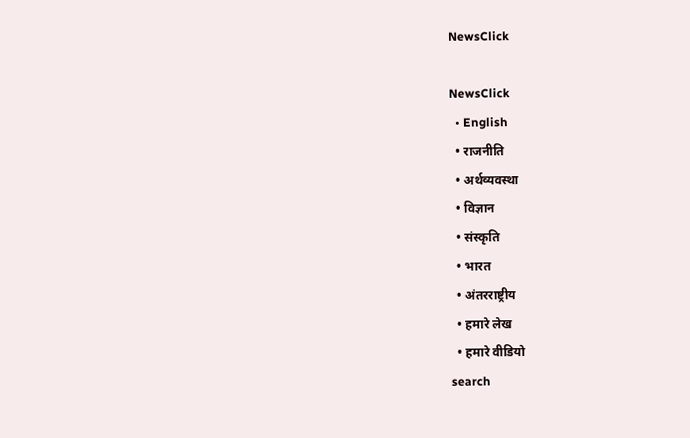NewsClick

NewsClick
  • English
  • राजनीति
  • अर्थव्यवस्था
  • विज्ञान
  • संस्कृति
  • भारत
  • अंतरराष्ट्रीय
  • हमारे लेख
  • हमारे वीडियो
search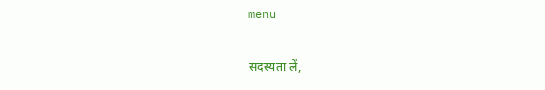menu

सदस्यता लें,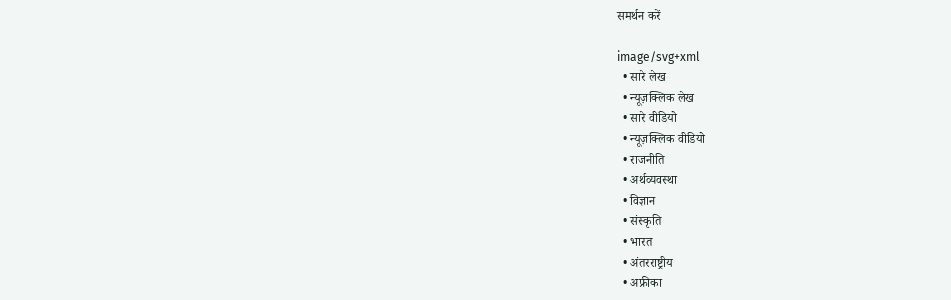समर्थन करें

image/svg+xml
  • सारे लेख
  • न्यूज़क्लिक लेख
  • सारे वीडियो
  • न्यूज़क्लिक वीडियो
  • राजनीति
  • अर्थव्यवस्था
  • विज्ञान
  • संस्कृति
  • भारत
  • अंतरराष्ट्रीय
  • अफ्रीका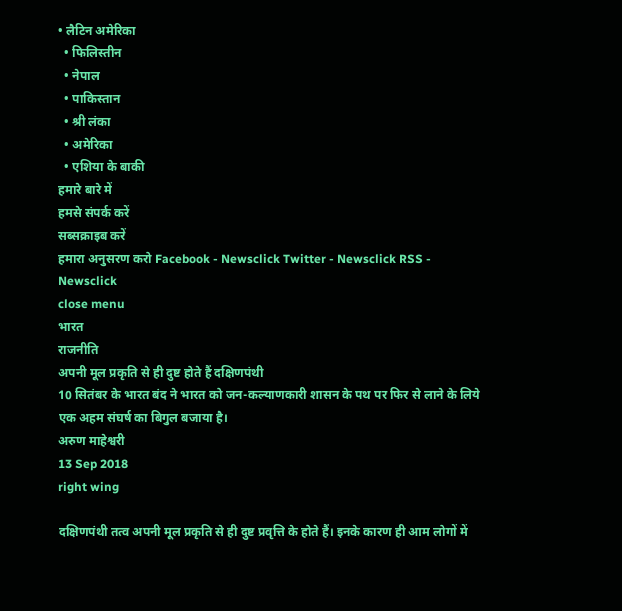• लैटिन अमेरिका
  • फिलिस्तीन
  • नेपाल
  • पाकिस्तान
  • श्री लंका
  • अमेरिका
  • एशिया के बाकी
हमारे बारे में
हमसे संपर्क करें
सब्सक्राइब करें
हमारा अनुसरण करो Facebook - Newsclick Twitter - Newsclick RSS - Newsclick
close menu
भारत
राजनीति
अपनी मूल प्रकृति से ही दुष्ट होते हैं दक्षिणपंथी
10 सितंबर के भारत बंद ने भारत को जन-कल्याणकारी शासन के पथ पर फिर से लाने के लिये एक अहम संघर्ष का बिगुल बजाया है।
अरुण माहेश्वरी
13 Sep 2018
right wing

दक्षिणपंथी तत्व अपनी मूल प्रकृति से ही दुष्ट प्रवृत्ति के होते हैं। इनके कारण ही आम लोगों में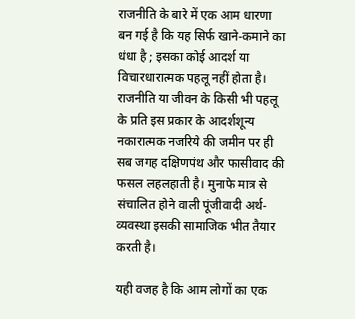राजनीति के बारे में एक आम धारणा बन गई है कि यह सिर्फ खाने-कमाने का धंधा है ; इसका कोई आदर्श या विचारधारात्मक पहलू नहीं होता है। राजनीति या जीवन के किसी भी पहलू के प्रति इस प्रकार के आदर्शशून्य नकारात्मक नजरिये की जमीन पर ही सब जगह दक्षिणपंथ और फासीवाद की फसल लहलहाती है। मुनाफे मात्र से संचालित होने वाली पूंजीवादी अर्थ-व्यवस्था इसकी सामाजिक भीत तैयार करती है।

यही वजह है कि आम लोगों का एक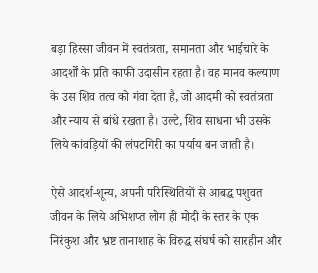बड़ा हिस्सा जीवन में स्वतंत्रता, समानता और भाईचारे के आदर्शों के प्रति काफी उदासीन रहता है। वह मानव कल्याण के उस शिव तत्व को गंवा देता है, जो आदमी को स्वतंत्रता और न्याय से बांधे रखता है। उल्टे, शिव साधना भी उसके लिये कांवड़ियों की लंपटगिरी का पर्याय बन जाती है।

ऐसे आदर्श-शून्य, अपनी परिस्थितियों से आबद्ध पशुवत जीवन के लिये अभिशप्त लोग ही मोदी के स्तर के एक निरंकुश और भ्रष्ट तानाशाह के विरुद्ध संघर्ष को सारहीन और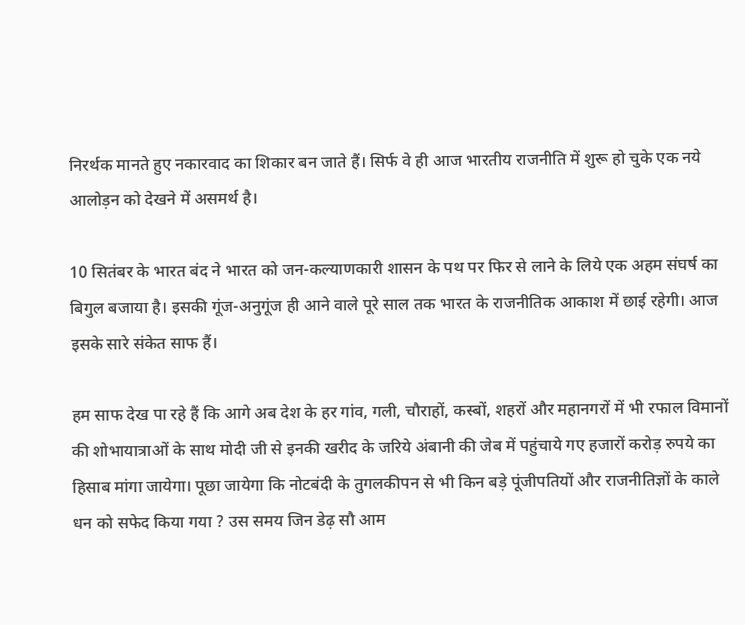निरर्थक मानते हुए नकारवाद का शिकार बन जाते हैं। सिर्फ वे ही आज भारतीय राजनीति में शुरू हो चुके एक नये आलोड़न को देखने में असमर्थ है।

10 सितंबर के भारत बंद ने भारत को जन-कल्याणकारी शासन के पथ पर फिर से लाने के लिये एक अहम संघर्ष का बिगुल बजाया है। इसकी गूंज-अनुगूंज ही आने वाले पूरे साल तक भारत के राजनीतिक आकाश में छाई रहेगी। आज इसके सारे संकेत साफ हैं।

हम साफ देख पा रहे हैं कि आगे अब देश के हर गांव, गली, चौराहों, कस्बों, शहरों और महानगरों में भी रफाल विमानों की शोभायात्राओं के साथ मोदी जी से इनकी खरीद के जरिये अंबानी की जेब में पहुंचाये गए हजारों करोड़ रुपये का हिसाब मांगा जायेगा। पूछा जायेगा कि नोटबंदी के तुगलकीपन से भी किन बड़े पूंजीपतियों और राजनीतिज्ञों के काले धन को सफेद किया गया ? उस समय जिन डेढ़ सौ आम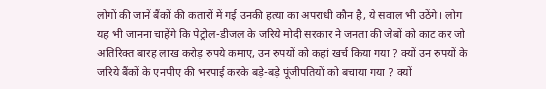लोगों की जानें बैंकों की कतारों में गई उनकी हत्या का अपराधी कौन है, ये सवाल भी उठेंगे। लोग यह भी जानना चाहेंगे कि पेट्रोल-डीजल के जरिये मोदी सरकार ने जनता की जेबों को काट कर जो अतिरिक्त बारह लाख करोड़ रुपये कमाए, उन रुपयों को कहां खर्च किया गया ? क्यों उन रुपयों के जरिये बैंकों के एनपीए की भरपाई करके बड़े-बड़े पूंजीपतियों को बचाया गया ? क्यों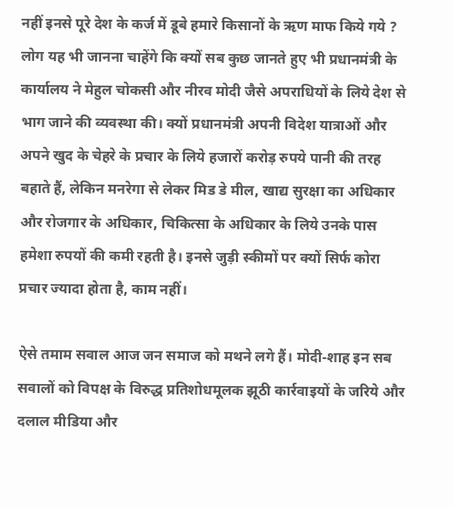नहीं इनसे पूरे देश के कर्ज में डूबे हमारे किसानों के ऋण माफ किये गये ? लोग यह भी जानना चाहेंगे कि क्यों सब कुछ जानते हुए भी प्रधानमंत्री के कार्यालय ने मेहुल चोकसी और नीरव मोदी जैसे अपराधियों के लिये देश से भाग जाने की व्यवस्था की। क्यों प्रधानमंत्री अपनी विदेश यात्राओं और अपने खुद के चेहरे के प्रचार के लिये हजारों करोड़ रुपये पानी की तरह बहाते हैं, लेकिन मनरेगा से लेकर मिड डे मील, खाद्य सुरक्षा का अधिकार और रोजगार के अधिकार, चिकित्सा के अधिकार के लिये उनके पास हमेशा रुपयों की कमी रहती है। इनसे जुड़ी स्कीमों पर क्यों सिर्फ कोरा प्रचार ज्यादा होता है, काम नहीं।

ऐसे तमाम सवाल आज जन समाज को मथने लगे हैं। मोदी-शाह इन सब सवालों को विपक्ष के विरुद्ध प्रतिशोधमूलक झूठी कार्रवाइयों के जरिये और दलाल मीडिया और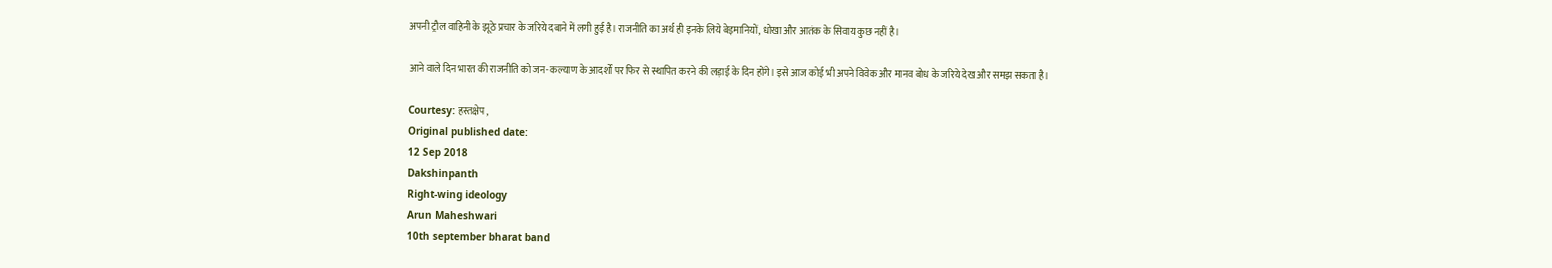अपनी ट्रौल वाहिनी के झूठे प्रचार के जरिये दबाने में लगी हुई है। राजनीति का अर्थ ही इनके लिये बेइमानियों, धोखा और आतंक के सिवाय कुछ नहीं है।

आने वाले दिन भारत की राजनीति को जन-कल्याण के आदर्शों पर फिर से स्थापित करने की लड़ाई के दिन होंगे। इसे आज कोई भी अपने विवेक और मानव बोध के जरिये देख और समझ सकता है।

Courtesy: हस्तक्षेप ,
Original published date:
12 Sep 2018
Dakshinpanth
Right-wing ideology
Arun Maheshwari
10th september bharat band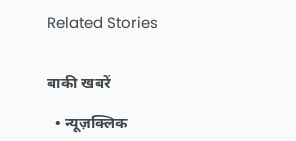Related Stories


बाकी खबरें

  • न्यूज़क्लिक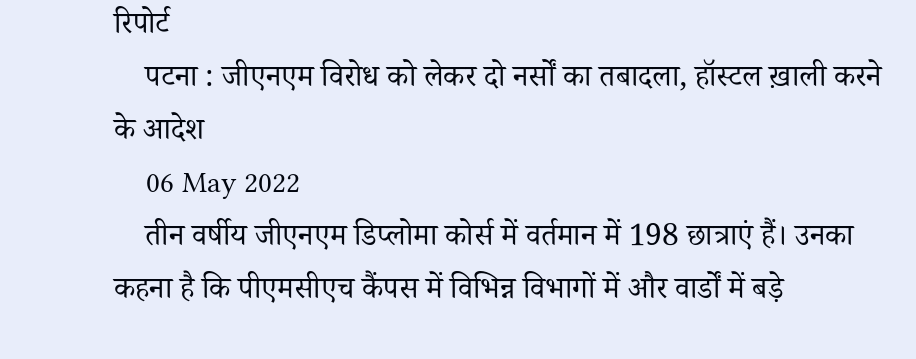रिपोर्ट
    पटना : जीएनएम विरोध को लेकर दो नर्सों का तबादला, हॉस्टल ख़ाली करने के आदेश
    06 May 2022
    तीन वर्षीय जीएनएम डिप्लोमा कोर्स में वर्तमान में 198 छात्राएं हैं। उनका कहना है कि पीएमसीएच कैंपस में विभिन्न विभागों में और वार्डों में बड़े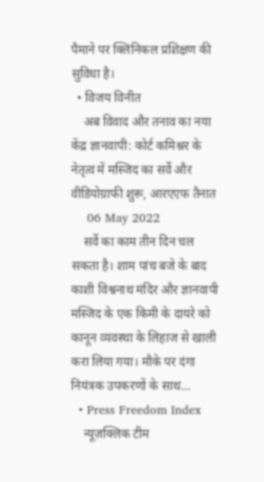पैमाने पर क्लिनिकल प्रशिक्षण की सुविधा है।
  • विजय विनीत
    अब विवाद और तनाव का नया केंद्र ज्ञानवापी: कोर्ट कमिश्नर के नेतृत्व में मस्जिद का सर्वे और वीडियोग्राफी शुरू, आरएएफ तैनात
    06 May 2022
    सर्वे का काम तीन दिन चल सकता है। शाम पांच बजे के बाद काशी विश्वनाथ मंदिर और ज्ञानवापी मस्जिद के एक किमी के दायरे को कानून व्यवस्था के लिहाज से खाली करा लिया गया। मौके पर दंगा नियंत्रक उपकरणों के साथ…
  • Press Freedom Index
    न्यूज़क्लिक टीम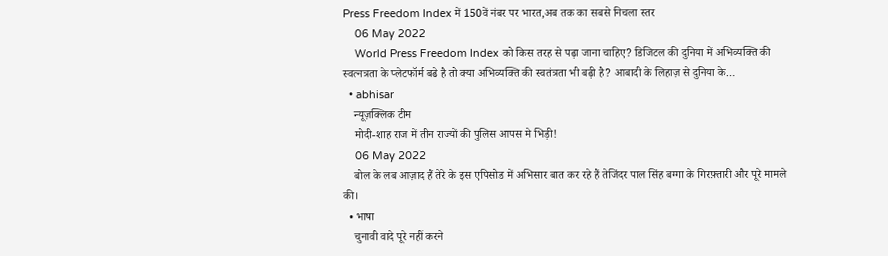Press Freedom Index में 150वें नंबर पर भारत,अब तक का सबसे निचला स्तर
    06 May 2022
    World Press Freedom Index को किस तरह से पढ़ा जाना चाहिए? डिजिटल की दुनिया में अभिव्यक्ति की स्वत्नत्रता के प्लेटफॉर्म बढे है तो क्या अभिव्यक्ति की स्वतंत्रता भी बढ़ी है? आबादी के लिहाज़ से दुनिया के…
  • abhisar
    न्यूज़क्लिक टीम
    मोदी-शाह राज में तीन राज्यों की पुलिस आपस मे भिड़ी!
    06 May 2022
    बोल के लब आज़ाद हैं तेरे के इस एपिसोड में अभिसार बात कर रहे हैं तेजिंदर पाल सिंह बग्गा के गिरफ़्तारी और पूरे मामले की।
  • भाषा
    चुनावी वादे पूरे नहीं करने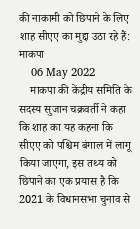की नाकामी को छिपाने के लिए शाह सीएए का मुद्दा उठा रहे हैं: माकपा
    06 May 2022
    माकपा की केंद्रीय समिति के सदस्य सुजान चक्रवर्ती ने कहा कि शाह का यह कहना कि सीएए को पश्चिम बंगाल में लागू किया जाएगा, इस तथ्य को छिपाने का एक प्रयास है कि 2021 के विधानसभा चुनाव से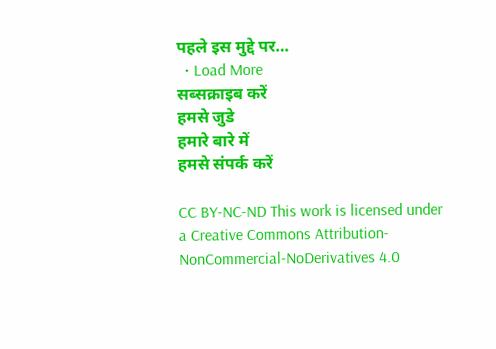पहले इस मुद्दे पर…
  • Load More
सब्सक्राइब करें
हमसे जुडे
हमारे बारे में
हमसे संपर्क करें

CC BY-NC-ND This work is licensed under a Creative Commons Attribution-NonCommercial-NoDerivatives 4.0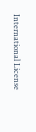International License